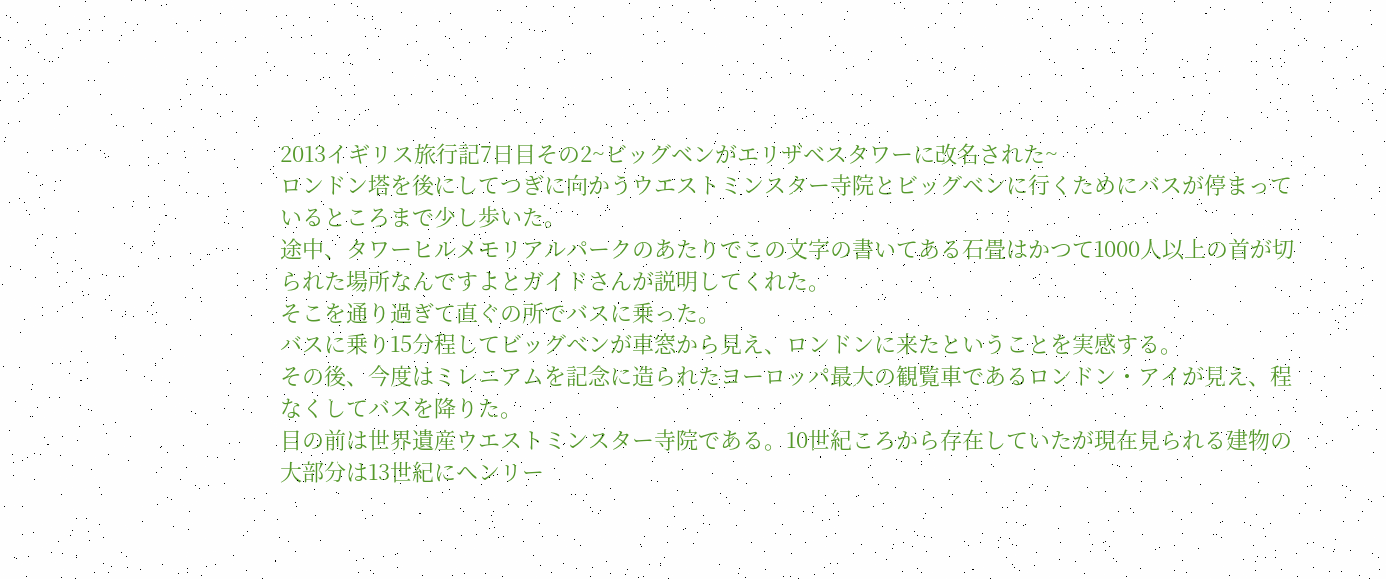2013イギリス旅行記7日目その2~ビッグベンがエリザベスタワーに改名された~
ロンドン塔を後にしてつぎに向かうウエストミンスター寺院とビッグベンに行くためにバスが停まっているところまで少し歩いた。
途中、タワーヒルメモリアルパークのあたりでこの文字の書いてある石畳はかつて1000人以上の首が切られた場所なんですよとガイドさんが説明してくれた。
そこを通り過ぎて直ぐの所でバスに乗った。
バスに乗り15分程してビッグベンが車窓から見え、ロンドンに来たということを実感する。
その後、今度はミレニアムを記念に造られたヨーロッパ最大の観覧車であるロンドン・アイが見え、程なくしてバスを降りた。
目の前は世界遺産ウエストミンスター寺院である。10世紀ころから存在していたが現在見られる建物の大部分は13世紀にヘンリー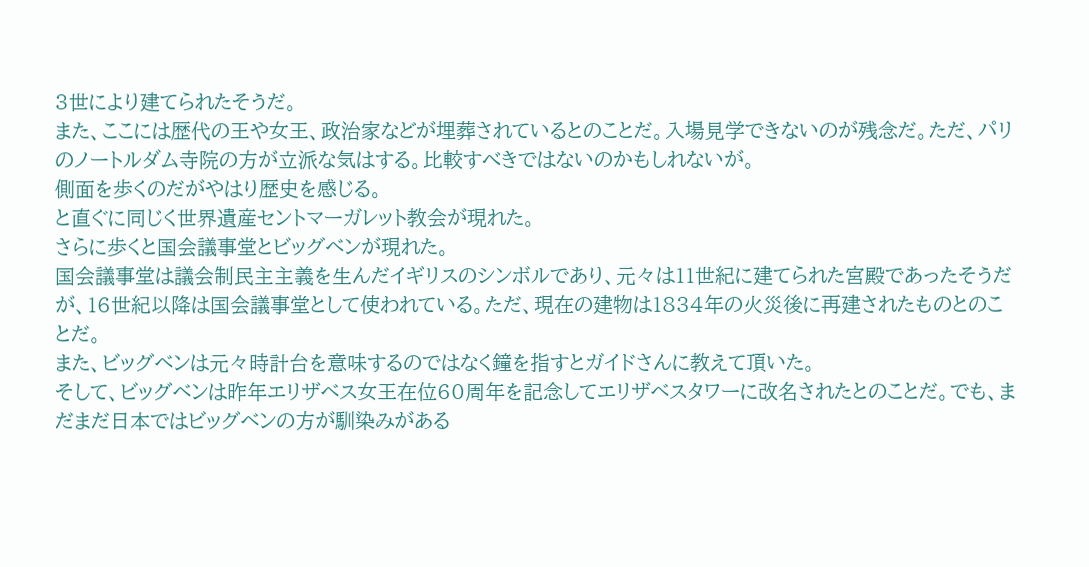3世により建てられたそうだ。
また、ここには歴代の王や女王、政治家などが埋葬されているとのことだ。入場見学できないのが残念だ。ただ、パリのノートルダム寺院の方が立派な気はする。比較すべきではないのかもしれないが。
側面を歩くのだがやはり歴史を感じる。
と直ぐに同じく世界遺産セントマーガレット教会が現れた。
さらに歩くと国会議事堂とビッグベンが現れた。
国会議事堂は議会制民主主義を生んだイギリスのシンボルであり、元々は11世紀に建てられた宮殿であったそうだが、16世紀以降は国会議事堂として使われている。ただ、現在の建物は1834年の火災後に再建されたものとのことだ。
また、ビッグベンは元々時計台を意味するのではなく鐘を指すとガイドさんに教えて頂いた。
そして、ビッグベンは昨年エリザベス女王在位60周年を記念してエリザベスタワーに改名されたとのことだ。でも、まだまだ日本ではビッグベンの方が馴染みがある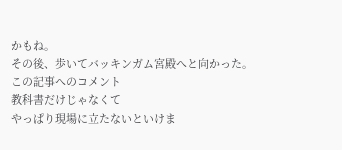かもね。
その後、歩いてバッキンガム宮殿へと向かった。
この記事へのコメント
教科書だけじゃなくて
やっぱり現場に立たないといけま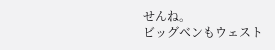せんね。
ビッグベンもウェスト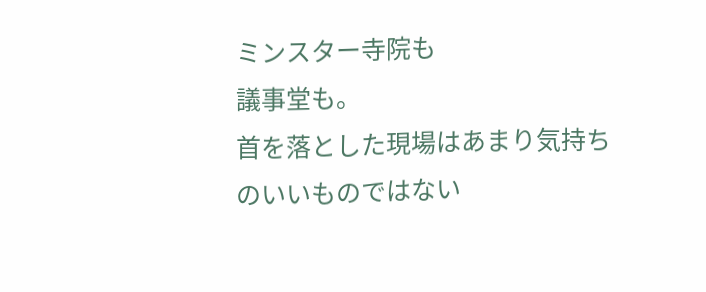ミンスター寺院も
議事堂も。
首を落とした現場はあまり気持ちのいいものではない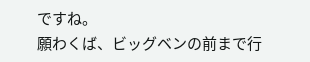ですね。
願わくば、ビッグベンの前まで行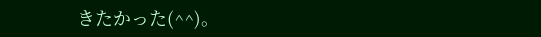きたかった(^^)。